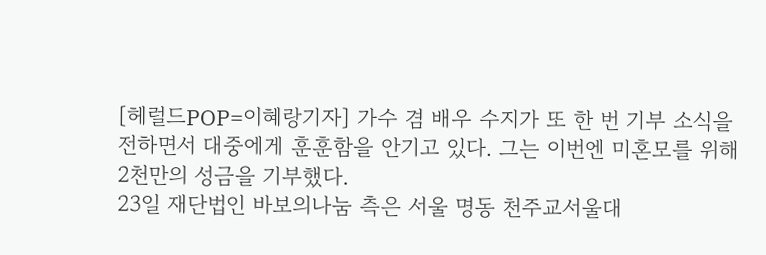[헤럴드POP=이혜랑기자] 가수 겸 배우 수지가 또 한 번 기부 소식을 전하면서 대중에게 훈훈함을 안기고 있다. 그는 이번엔 미혼모를 위해 2천만의 성금을 기부했다.
23일 재단법인 바보의나눔 측은 서울 명동 천주교서울대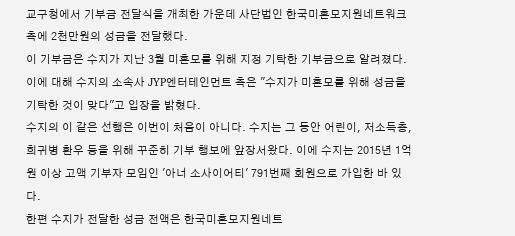교구청에서 기부금 전달식을 개최한 가운데 사단법인 한국미혼모지원네트워크 측에 2천만원의 성금을 전달했다.
이 기부금은 수지가 지난 3월 미혼모를 위해 지정 기탁한 기부금으로 알려졌다. 이에 대해 수지의 소속사 JYP엔터테인먼트 측은 "수지가 미혼모를 위해 성금을 기탁한 것이 맞다"고 입장을 밝혔다.
수지의 이 같은 선행은 이번이 처음이 아니다. 수지는 그 동안 어린이, 저소득층, 희귀병 환우 등을 위해 꾸준히 기부 행보에 앞장서왔다. 이에 수지는 2015년 1억 원 이상 고액 기부자 모임인 '아너 소사이어티' 791번째 회원으로 가입한 바 있다.
한편 수지가 전달한 성금 전액은 한국미혼모지원네트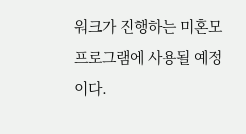워크가 진행하는 미혼모 프로그램에 사용될 예정이다.